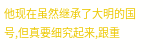他现在虽然继承了大明的国号,但真要细究起来,跟重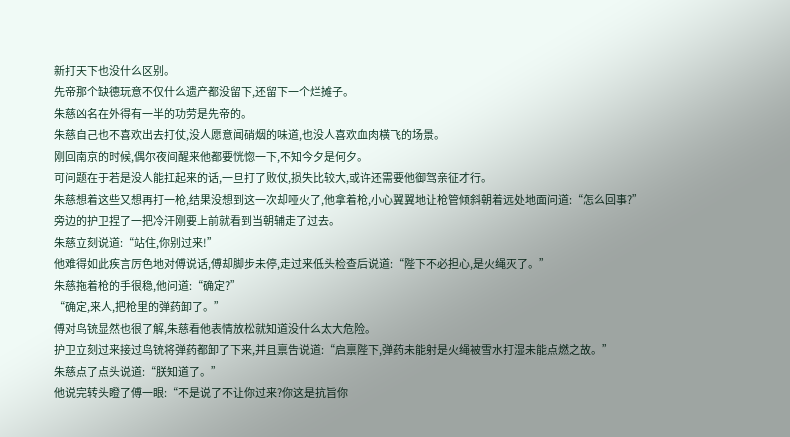新打天下也没什么区别。
先帝那个缺德玩意不仅什么遗产都没留下,还留下一个烂摊子。
朱慈凶名在外得有一半的功劳是先帝的。
朱慈自己也不喜欢出去打仗,没人愿意闻硝烟的味道,也没人喜欢血肉横飞的场景。
刚回南京的时候,偶尔夜间醒来他都要恍惚一下,不知今夕是何夕。
可问题在于若是没人能扛起来的话,一旦打了败仗,损失比较大,或许还需要他御驾亲征才行。
朱慈想着这些又想再打一枪,结果没想到这一次却哑火了,他拿着枪,小心翼翼地让枪管倾斜朝着远处地面问道:“怎么回事?”
旁边的护卫捏了一把冷汗刚要上前就看到当朝辅走了过去。
朱慈立刻说道:“站住,你别过来!”
他难得如此疾言厉色地对傅说话,傅却脚步未停,走过来低头检查后说道:“陛下不必担心,是火绳灭了。”
朱慈拖着枪的手很稳,他问道:“确定?”
“确定,来人,把枪里的弹药卸了。”
傅对鸟铳显然也很了解,朱慈看他表情放松就知道没什么太大危险。
护卫立刻过来接过鸟铳将弹药都卸了下来,并且禀告说道:“启禀陛下,弹药未能射是火绳被雪水打湿未能点燃之故。”
朱慈点了点头说道:“朕知道了。”
他说完转头瞪了傅一眼:“不是说了不让你过来?你这是抗旨你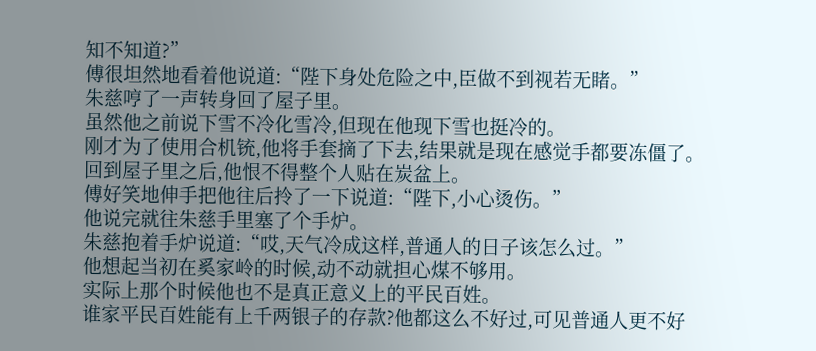知不知道?”
傅很坦然地看着他说道:“陛下身处危险之中,臣做不到视若无睹。”
朱慈哼了一声转身回了屋子里。
虽然他之前说下雪不冷化雪冷,但现在他现下雪也挺冷的。
刚才为了使用合机铳,他将手套摘了下去,结果就是现在感觉手都要冻僵了。
回到屋子里之后,他恨不得整个人贴在炭盆上。
傅好笑地伸手把他往后拎了一下说道:“陛下,小心烫伤。”
他说完就往朱慈手里塞了个手炉。
朱慈抱着手炉说道:“哎,天气冷成这样,普通人的日子该怎么过。”
他想起当初在奚家岭的时候,动不动就担心煤不够用。
实际上那个时候他也不是真正意义上的平民百姓。
谁家平民百姓能有上千两银子的存款?他都这么不好过,可见普通人更不好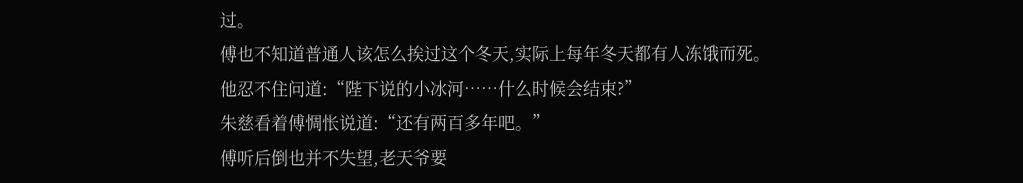过。
傅也不知道普通人该怎么挨过这个冬天,实际上每年冬天都有人冻饿而死。
他忍不住问道:“陛下说的小冰河……什么时候会结束?”
朱慈看着傅惆怅说道:“还有两百多年吧。”
傅听后倒也并不失望,老天爷要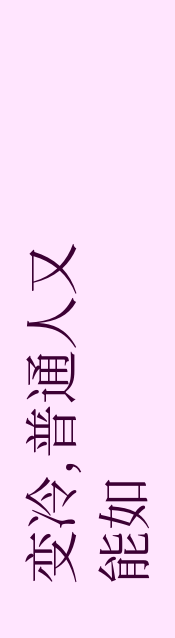变冷,普通人又能如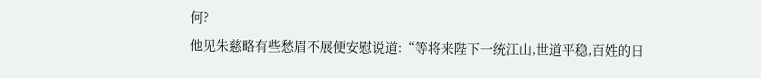何?
他见朱慈略有些愁眉不展便安慰说道:“等将来陛下一统江山,世道平稳,百姓的日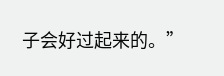子会好过起来的。”